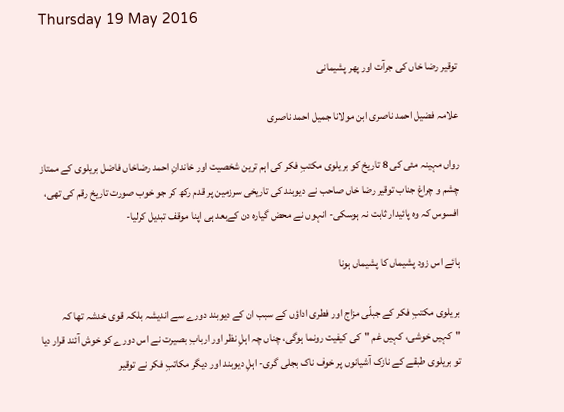Thursday 19 May 2016

توقیر رضا خاں کی جرآت اور پھر پشیمانی

علامہ فضیل احمد ناصری ابن مولانا جمیل احمد ناصری

رواں مہینہ مئی کی 8 تاریخ کو بریلوی مکتبِ فکر کی اہم ترین شخصیت اور خاندانِ احمد رضاخاں فاضل بریلوی کے ممتاز چشم و چراغ جناب توقیر رضا خاں صاحب نے دیوبند کی تاریخی سرزمین پر قدم رکھ کر جو خوب صورت تاریخ رقم کی تھی، افسوس کہ وہ پائیدار ثابت نہ ہوسکی- انہوں نے محض گیارہ دن کےبعد ہی اپنا موقف تبدیل کرلیا-

ہائے اس زود پشیماں کا پشیماں ہونا

بریلوی مکتبِ فکر کے جبلّی مزاج اور فطری اداؤں کے سبب ان کے دیوبند دورے سے اندیشہ بلکہ قوی خدشہ تھا کہ "کہیں خوشی، کہیں غم "کی کیفیت رونما ہوگی، چناں چہ اہلِ نظر اور اربابِ بصیرت نے اس دورے کو خوش آئند قرار دیا تو بریلوی طبقے کے نازک آشیانوں پر خوف ناک بجلی گری- اہلِ دیوبند اور دیگر مکاتبِ فکر نے توقیر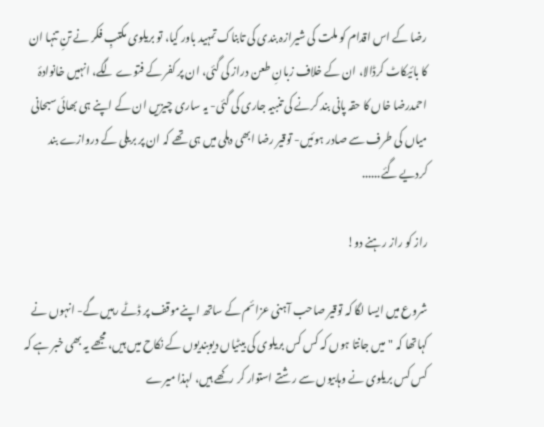رضا کے اس اقدام کو ملت کی شیرازہ بندی کی تابناک تمہید باور کیا، تو بریلوی مکتبِ فکر نے تنِ تنہا ان کا بائیکاٹ کرڈالا، ان کے خلاف زبانِ طعن دراز کی گئی، ان پر کفر کے فتوے لگے، انہیں خانوادۂ احمدرضا خاں کا حقہ پانی بند کرنے کی تنبیہ جاری کی گئی- یہ ساری چیزیں ان کے اپنے ہی بھائی سبحانی میاں کی طرف سے صادر ہوئیں- توقیر رضا ابھی دہلی میں ہی تھے کہ ان پر بریلی کے دروازے بند کردیے گئے......

راز کو راز رہنے دو!

شروع میں ایسا لگا کہ توقیر صاحب آہنی عزائم کے ساتھ اپنےموقف پر ڈٹے رہیں گے- انہوں نے کہاتھا کہ "میں جانتا ہوں کہ کس کس بریلوی کی بیٹیاں دیوبندیوں کے نکاح میں ہیں، مجھے یہ بھی خبر ہے کہ کس کس بریلوی نے وہابیوں سے رشتے استوار کر رکھے ہیں، لہذا میرے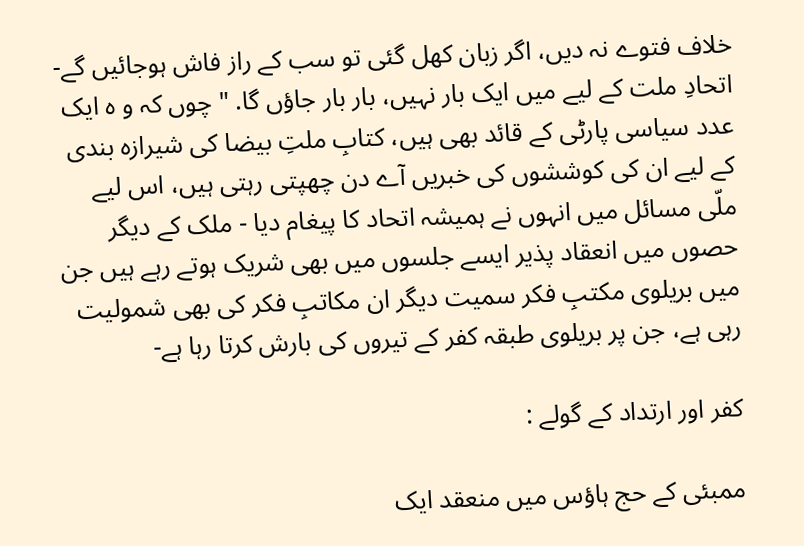خلاف فتوے نہ دیں، اگر زبان کھل گئی تو سب کے راز فاش ہوجائیں گے- اتحادِ ملت کے لیے میں ایک بار نہیں، بار بار جاؤں گا. " چوں کہ و ہ ایک عدد سیاسی پارٹی کے قائد بھی ہیں، کتابِ ملتِ بیضا کی شیرازہ بندی کے لیے ان کی کوششوں کی خبریں آے دن چھپتی رہتی ہیں، اس لیے ملّی مسائل میں انہوں نے ہمیشہ اتحاد کا پیغام دیا - ملک کے دیگر حصوں میں انعقاد پذیر ایسے جلسوں میں بھی شریک ہوتے رہے ہیں جن میں بریلوی مکتبِ فکر سمیت دیگر ان مکاتبِ فکر کی بھی شمولیت رہی ہے، جن پر بریلوی طبقہ کفر کے تیروں کی بارش کرتا رہا ہے-

کفر اور ارتداد کے گولے :

ممبئی کے حج ہاؤس میں منعقد ایک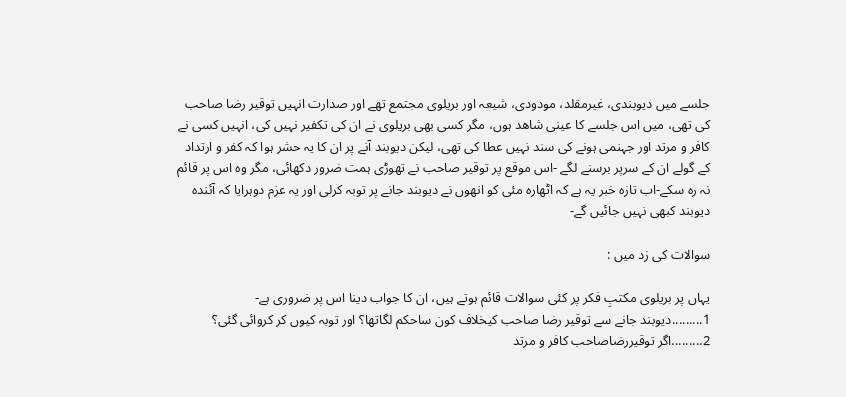جلسے میں دیوبندی، غیرمقلد، مودودی، شیعہ اور بریلوی مجتمع تھے اور صدارت انہیں توقیر رضا صاحب کی تھی، میں اس جلسے کا عینی شاھد ہوں، مگر کسی بھی بریلوی نے ان کی تکفیر نہیں کی، انہیں کسی نے کافر و مرتد اور جہنمی ہونے کی سند نہیں عطا کی تھی، لیکن دیوبند آنے پر ان کا یہ حشر ہوا کہ کفر و ارتداد کے گولے ان کے سرپر برسنے لگے -اس موقع پر توقیر صاحب نے تھوڑی ہمت ضرور دکھائی، مگر وہ اس پر قائم نہ رہ سکے-اب تازہ خبر یہ ہے کہ اٹھارہ مئی کو انھوں نے دیوبند جانے پر توبہ کرلی اور یہ عزم دوہرایا کہ آئندہ دیوبند کبھی نہیں جائیں گے-

سوالات کی زد میں :

یہاں پر بریلوی مکتبِ فکر پر کئی سوالات قائم ہوتے ہیں، ان کا جواب دینا اس پر ضروری ہے-
1.........دیوبند جانے سے توقیر رضا صاحب کیخلاف کون ساحکم لگاتھا؟ اور توبہ کیوں کر کروائی گئی؟
2.........اگر توقیررضاصاحب کافر و مرتد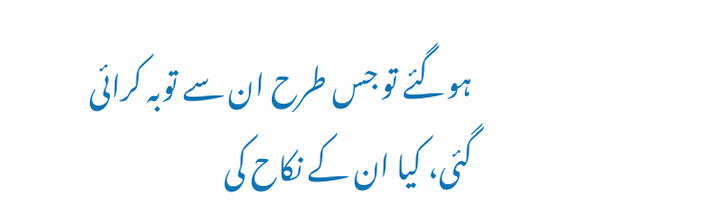ہوگئے تو جس طرح ان سے توبہ کرائی گئی، کیا ان کے نکاح کی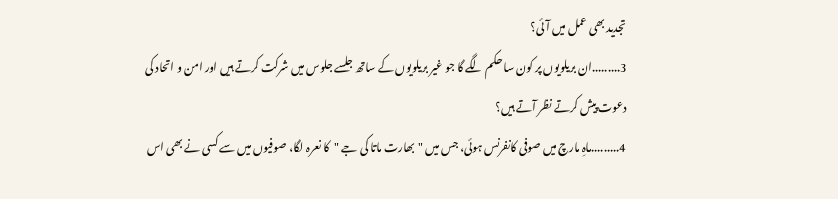تجدید بھی عمل میں آئی؟
3.........ان بریلویوں پر کون سا حکم لگے گا جو غیر بریلویوں کے ساتھ جلسے جلوس میں شرکت کرتے ہیں اور امن و اتحاد کی دعوت پیش کرتے نظر آتے ہیں؟
4.........ماہِ مارچ میں صوفی کانفرنس ہوئی، جس میں "بھارت ماتا کی جے "کا نعرہ لگا، صوفیوں میں سے کسی نے بھی اس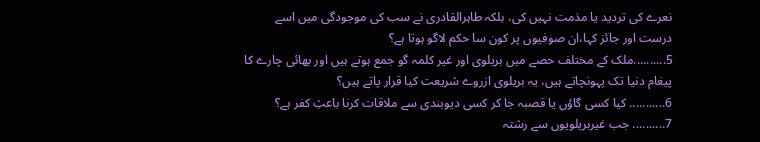نعرے کی تردید یا مذمت نہیں کی، بلکہ طاہرالقادری نے سب کی موجودگی میں اسے درست اور جائز کہا،ان صوفیوں پر کون سا حکم لاگو ہوتا ہے؟
5..........ملک کے مختلف حصے میں بریلوی اور غیر کلمہ گو جمع ہوتے ہیں اور بھائی چارے کا پیغام دنیا تک پہونچاتے ہیں، یہ بریلوی ازروے شریعت کیا قرار پاتے ہیں؟
6........... کیا کسی گاؤں یا قصبہ جا کر کسی دیوبندی سے ملاقات کرنا باعثِ کفر ہے؟
7.......... جب غیربریلویوں سے رشتہ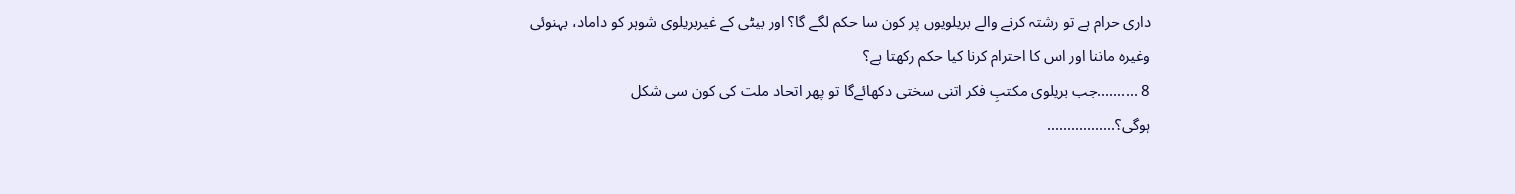داری حرام ہے تو رشتہ کرنے والے بریلویوں پر کون سا حکم لگے گا؟ اور بیٹی کے غیربریلوی شوہر کو داماد، بہنوئی وغیرہ ماننا اور اس کا احترام کرنا کیا حکم رکھتا ہے؟
8 ..........جب بریلوی مکتبِ فکر اتنی سختی دکھائےگا تو پھر اتحاد ملت کی کون سی شکل ہوگی؟.................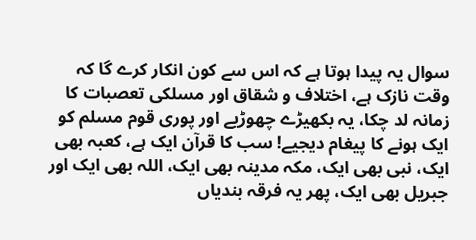سوال یہ پیدا ہوتا ہے کہ اس سے کون انکار کرے گا کہ وقت نازک ہے، اختلاف و شقاق اور مسلکی تعصبات کا زمانہ لد چکا، یہ بکھیڑے چھوڑیے اور پوری قوم مسلم کو ایک ہونے کا پیغام دیجیے! سب کا قرآن ایک ہے، کعبہ بھی ایک، نبی بھی ایک، مکہ مدینہ بھی ایک، اللہ بھی ایک اور جبریل بھی ایک، پھر یہ فرقہ بندیاں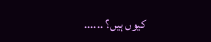کیوں ہیں؟ ......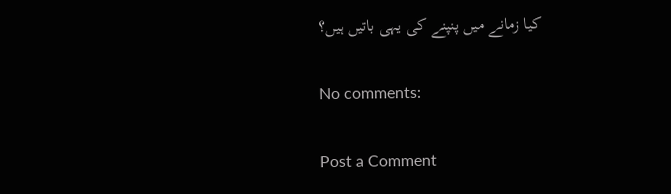کیا زمانے میں پنپنے کی یہی باتیں ہیں؟

No comments:

Post a Comment